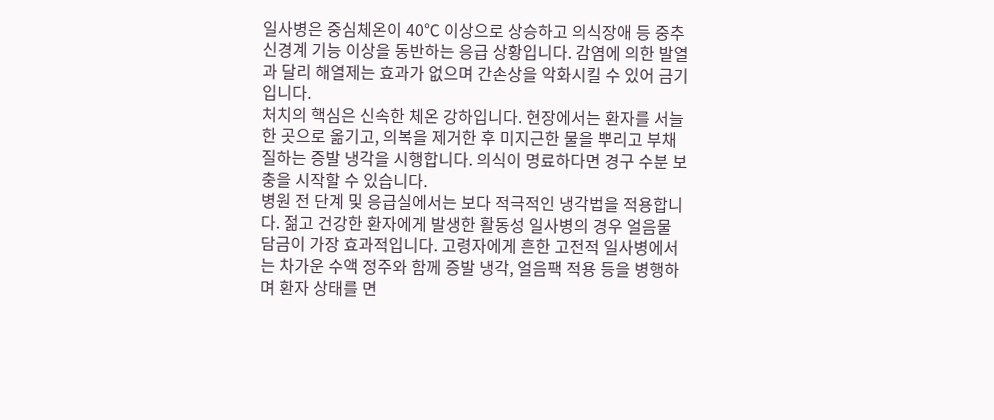일사병은 중심체온이 40℃ 이상으로 상승하고 의식장애 등 중추신경계 기능 이상을 동반하는 응급 상황입니다. 감염에 의한 발열과 달리 해열제는 효과가 없으며 간손상을 악화시킬 수 있어 금기입니다.
처치의 핵심은 신속한 체온 강하입니다. 현장에서는 환자를 서늘한 곳으로 옮기고, 의복을 제거한 후 미지근한 물을 뿌리고 부채질하는 증발 냉각을 시행합니다. 의식이 명료하다면 경구 수분 보충을 시작할 수 있습니다.
병원 전 단계 및 응급실에서는 보다 적극적인 냉각법을 적용합니다. 젊고 건강한 환자에게 발생한 활동성 일사병의 경우 얼음물 담금이 가장 효과적입니다. 고령자에게 흔한 고전적 일사병에서는 차가운 수액 정주와 함께 증발 냉각, 얼음팩 적용 등을 병행하며 환자 상태를 면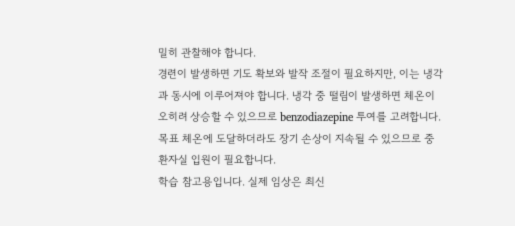밀히 관찰해야 합니다.
경련이 발생하면 기도 확보와 발작 조절이 필요하지만, 이는 냉각과 동시에 이루어져야 합니다. 냉각 중 떨림이 발생하면 체온이 오히려 상승할 수 있으므로 benzodiazepine 투여를 고려합니다. 목표 체온에 도달하더라도 장기 손상이 지속될 수 있으므로 중환자실 입원이 필요합니다.
학습 참고용입니다. 실제 임상은 최신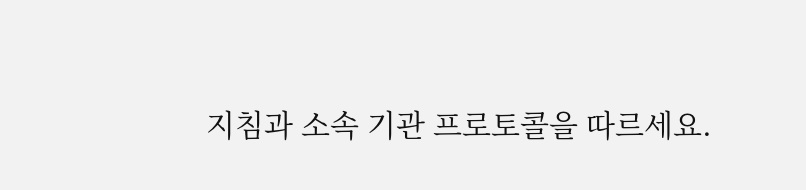지침과 소속 기관 프로토콜을 따르세요.